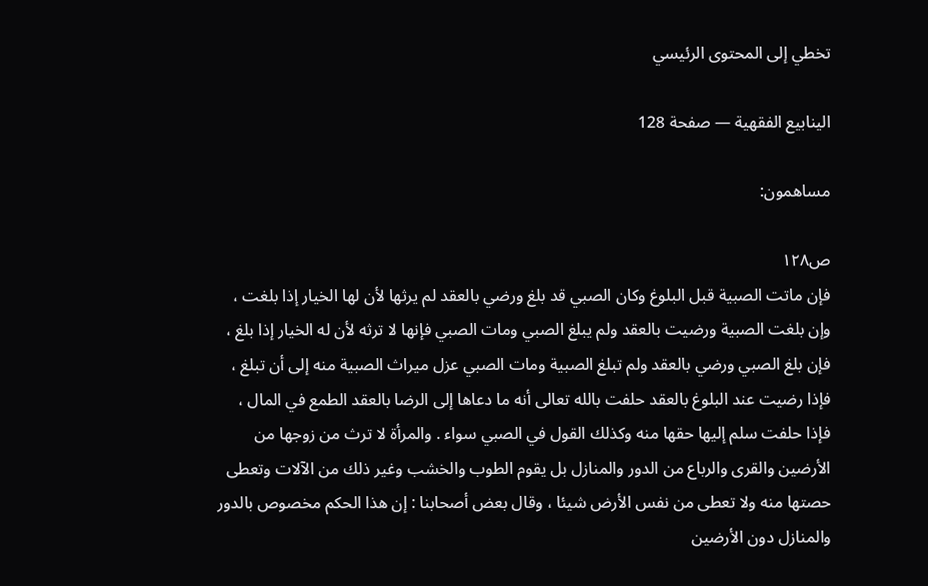تخطي إلى المحتوى الرئيسي

الينابيع الفقهية — صفحة 128

مساهمون:

ص١٢٨
فإن ماتت الصبية قبل البلوغ وكان الصبي قد بلغ ورضي بالعقد لم يرثها لأن لها الخيار إذا بلغت ، وإن بلغت الصبية ورضيت بالعقد ولم يبلغ الصبي ومات الصبي فإنها لا ترثه لأن له الخيار إذا بلغ ، فإن بلغ الصبي ورضي بالعقد ولم تبلغ الصبية ومات الصبي عزل ميراث الصبية منه إلى أن تبلغ ، فإذا رضيت عند البلوغ بالعقد حلفت بالله تعالى أنه ما دعاها إلى الرضا بالعقد الطمع في المال ، فإذا حلفت سلم إليها حقها منه وكذلك القول في الصبي سواء . والمرأة لا ترث من زوجها من الأرضين والقرى والرباع من الدور والمنازل بل يقوم الطوب والخشب وغير ذلك من الآلات وتعطى حصتها منه ولا تعطى من نفس الأرض شيئا ، وقال بعض أصحابنا : إن هذا الحكم مخصوص بالدور والمنازل دون الأرضين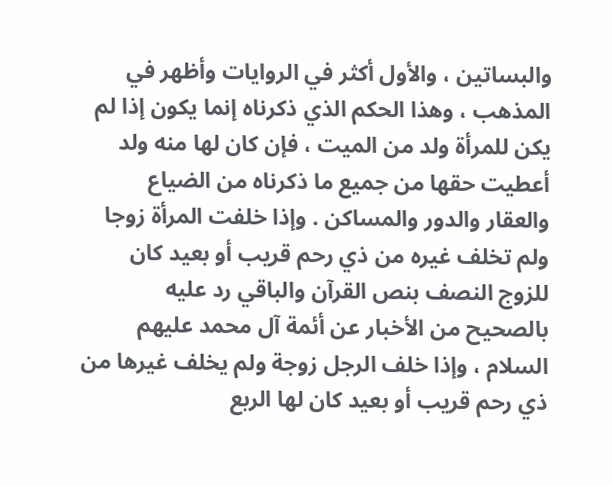والبساتين ، والأول أكثر في الروايات وأظهر في المذهب ، وهذا الحكم الذي ذكرناه إنما يكون إذا لم يكن للمرأة ولد من الميت ، فإن كان لها منه ولد أعطيت حقها من جميع ما ذكرناه من الضياع والعقار والدور والمساكن . وإذا خلفت المرأة زوجا ولم تخلف غيره من ذي رحم قريب أو بعيد كان للزوج النصف بنص القرآن والباقي رد عليه بالصحيح من الأخبار عن أئمة آل محمد عليهم السلام ، وإذا خلف الرجل زوجة ولم يخلف غيرها من ذي رحم قريب أو بعيد كان لها الربع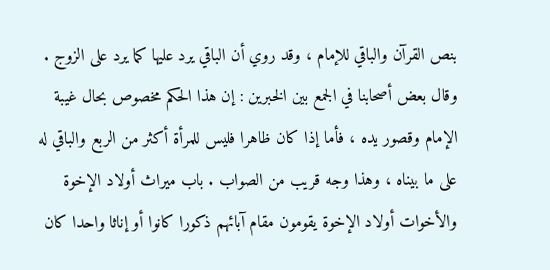بنص القرآن والباقي للإمام ، وقد روي أن الباقي يرد عليها كما يرد على الزوج . وقال بعض أصحابنا في الجمع بين الخبرين : إن هذا الحكم مخصوص بحال غيبة الإمام وقصور يده ، فأما إذا كان ظاهرا فليس للمرأة أكثر من الربع والباقي له على ما بيناه ، وهذا وجه قريب من الصواب . باب ميراث أولاد الإخوة والأخوات أولاد الإخوة يقومون مقام آبائهم ذكورا كانوا أو إناثا واحدا كان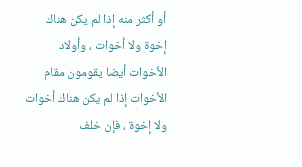أو أكثر منه إذا لم يكن هناك إخوة ولا أخوات ، وأولاد الأخوات أيضا يقومون مقام الأخوات إذا لم يكن هناك أخوات ولا إخوة ، فإن خلف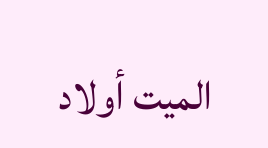الميت أولاد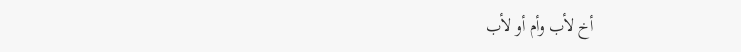أخ لأب وأم أو لأب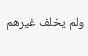ولم يخلف غيرهم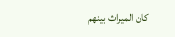كان الميراث بينهم